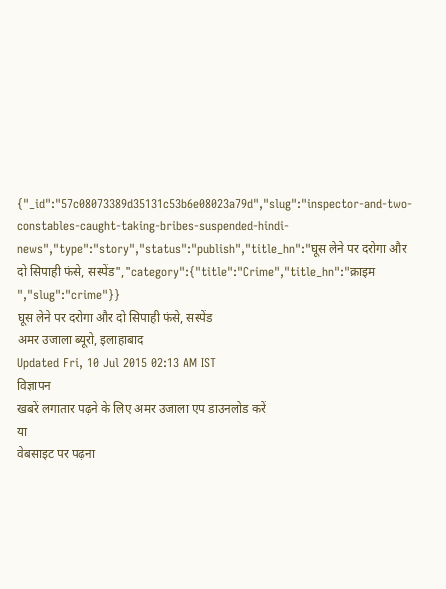{"_id":"57c08073389d35131c53b6e08023a79d","slug":"inspector-and-two-constables-caught-taking-bribes-suspended-hindi-news","type":"story","status":"publish","title_hn":"घूस लेने पर दरोगा और दो सिपाही फंसे, सस्पेंड","category":{"title":"Crime","title_hn":"क्राइम ","slug":"crime"}}
घूस लेने पर दरोगा और दो सिपाही फंसे, सस्पेंड
अमर उजाला ब्यूरो, इलाहाबाद
Updated Fri, 10 Jul 2015 02:13 AM IST
विज्ञापन
खबरें लगातार पढ़ने के लिए अमर उजाला एप डाउनलोड करें
या
वेबसाइट पर पढ़ना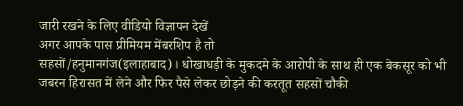जारी रखने के लिए वीडियो विज्ञापन देखें
अगर आपके पास प्रीमियम मेंबरशिप है तो
सहसों/हनुमानगंज(इलाहाबाद)। धोखाधड़ी के मुकदमे के आरोपी के साथ ही एक बेकसूर को भी जबरन हिरासत में लेने और फिर पैसे लेकर छोड़ने की करतूत सहसों चौकी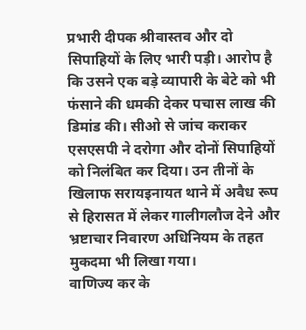प्रभारी दीपक श्रीवास्तव और दो सिपाहियों के लिए भारी पड़ी। आरोप है कि उसने एक बड़े व्यापारी के बेटे को भी फंसाने की धमकी देकर पचास लाख की डिमांड की। सीओ से जांच कराकर एसएसपी ने दरोगा और दोनों सिपाहियों को निलंबित कर दिया। उन तीनों के खिलाफ सरायइनायत थाने में अवैध रूप से हिरासत में लेकर गालीगलौज देने और भ्रष्टाचार निवारण अधिनियम के तहत मुकदमा भी लिखा गया।
वाणिज्य कर के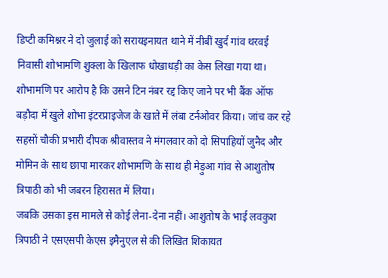डिप्टी कमिश्नर ने दो जुलाई को सरायइनायत थाने में नीबीं खुर्द गांव थरवई निवासी शोभामणि शुक्ला के खिलाफ धोखाधड़ी का केस लिखा गया था। शोभामणि पर आरोप है कि उसने टिन नंबर रद्द किए जाने पर भी बैंक ऑफ बड़ौदा में खुले शोभा इंटरप्राइजेज के खाते में लंबा टर्नओवर किया। जांच कर रहे सहसों चौकी प्रभारी दीपक श्रीवास्तव ने मंगलवार को दो सिपाहियों जुनैद और मोमिन के साथ छापा मारकर शोभामणि के साथ ही मेड़ुआ गांव से आशुतोष त्रिपाठी को भी जबरन हिरासत में लिया।
जबकि उसका इस मामले से कोई लेना-देना नहीं। आशुतोष के भाई लवकुश त्रिपाठी ने एसएसपी केएस इमैनुएल से की लिखित शिकायत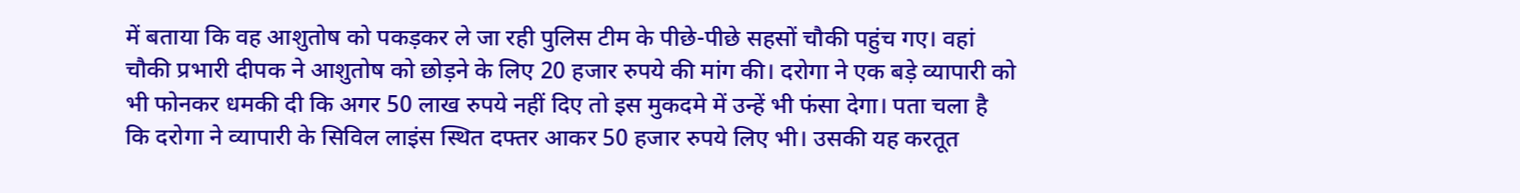में बताया कि वह आशुतोष को पकड़कर ले जा रही पुलिस टीम के पीछे-पीछे सहसों चौकी पहुंच गए। वहां चौकी प्रभारी दीपक ने आशुतोष को छोड़ने के लिए 20 हजार रुपये की मांग की। दरोगा ने एक बड़े व्यापारी को भी फोनकर धमकी दी कि अगर 50 लाख रुपये नहीं दिए तो इस मुकदमे में उन्हें भी फंसा देगा। पता चला है कि दरोगा ने व्यापारी के सिविल लाइंस स्थित दफ्तर आकर 50 हजार रुपये लिए भी। उसकी यह करतूत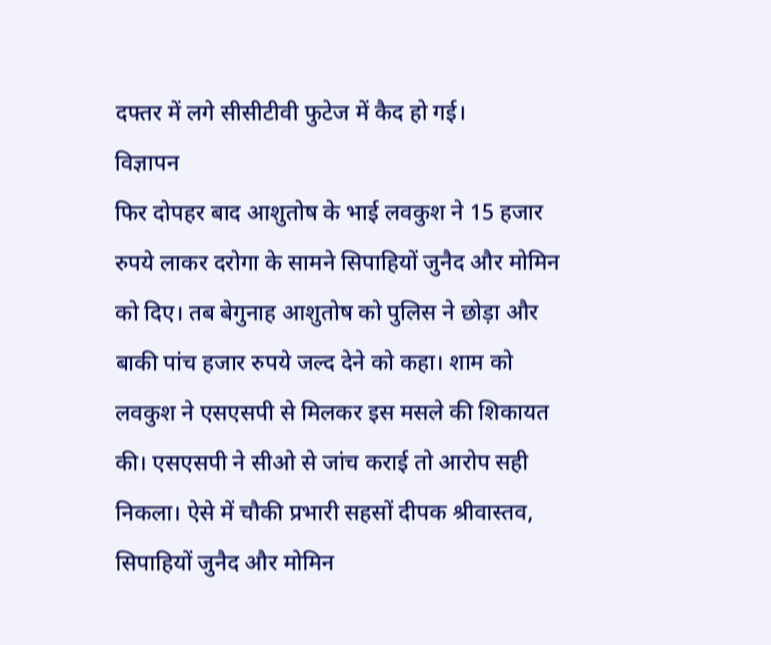दफ्तर में लगे सीसीटीवी फुटेज में कैद हो गई।
विज्ञापन
फिर दोपहर बाद आशुतोष के भाई लवकुश ने 15 हजार रुपये लाकर दरोगा के सामने सिपाहियों जुनैद और मोमिन को दिए। तब बेगुनाह आशुतोष को पुलिस ने छोड़ा और बाकी पांच हजार रुपये जल्द देने को कहा। शाम को लवकुश ने एसएसपी से मिलकर इस मसले की शिकायत की। एसएसपी ने सीओ से जांच कराई तो आरोप सही निकला। ऐसे में चौकी प्रभारी सहसों दीपक श्रीवास्तव, सिपाहियों जुनैद और मोमिन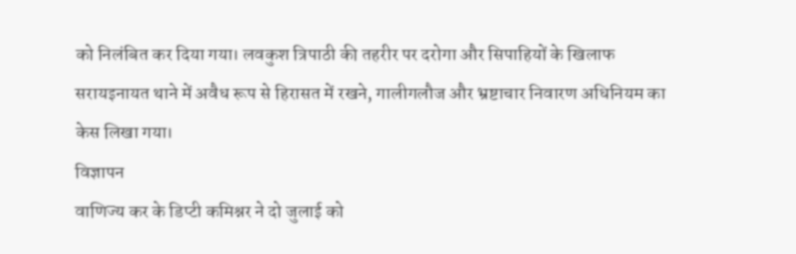को निलंबित कर दिया गया। लवकुश त्रिपाठी की तहरीर पर दरोगा और सिपाहियों के खिलाफ सरायइनायत थाने में अवैध रूप से हिरासत में रखने, गालीगलौज और भ्रष्टाचार निवारण अधिनियम का केस लिखा गया।
विज्ञापन
वाणिज्य कर के डिप्टी कमिश्नर ने दो जुलाई को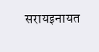सरायइनायत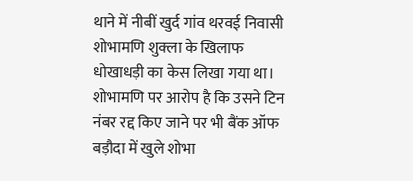थाने में नीबीं खुर्द गांव थरवई निवासी शोभामणि शुक्ला के खिलाफ धोखाधड़ी का केस लिखा गया था। शोभामणि पर आरोप है कि उसने टिन नंबर रद्द किए जाने पर भी बैंक ऑफ बड़ौदा में खुले शोभा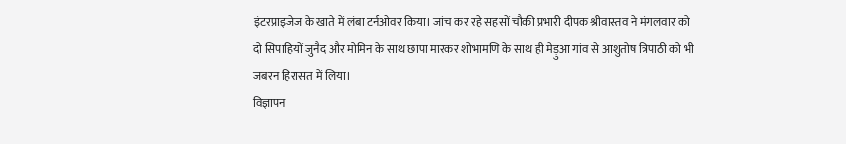इंटरप्राइजेज के खाते में लंबा टर्नओवर किया। जांच कर रहे सहसों चौकी प्रभारी दीपक श्रीवास्तव ने मंगलवार को दो सिपाहियों जुनैद और मोमिन के साथ छापा मारकर शोभामणि के साथ ही मेड़ुआ गांव से आशुतोष त्रिपाठी को भी जबरन हिरासत में लिया।
विज्ञापन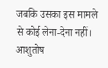जबकि उसका इस मामले से कोई लेना-देना नहीं। आशुतोष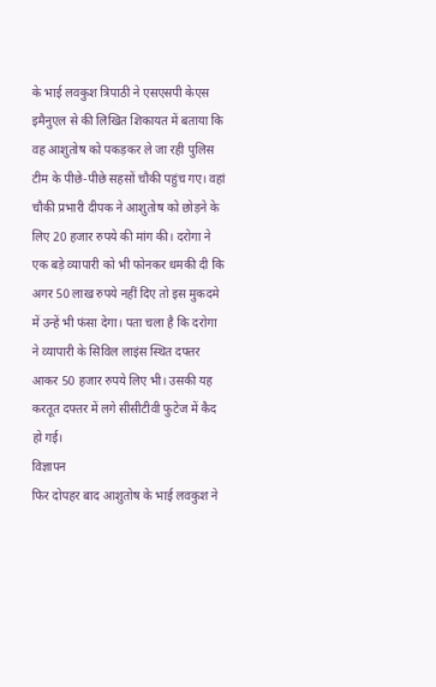के भाई लवकुश त्रिपाठी ने एसएसपी केएस इमैनुएल से की लिखित शिकायत में बताया कि वह आशुतोष को पकड़कर ले जा रही पुलिस टीम के पीछे-पीछे सहसों चौकी पहुंच गए। वहां चौकी प्रभारी दीपक ने आशुतोष को छोड़ने के लिए 20 हजार रुपये की मांग की। दरोगा ने एक बड़े व्यापारी को भी फोनकर धमकी दी कि अगर 50 लाख रुपये नहीं दिए तो इस मुकदमे में उन्हें भी फंसा देगा। पता चला है कि दरोगा ने व्यापारी के सिविल लाइंस स्थित दफ्तर आकर 50 हजार रुपये लिए भी। उसकी यह करतूत दफ्तर में लगे सीसीटीवी फुटेज में कैद हो गई।
विज्ञापन
फिर दोपहर बाद आशुतोष के भाई लवकुश ने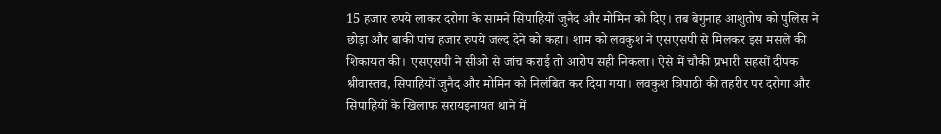15 हजार रुपये लाकर दरोगा के सामने सिपाहियों जुनैद और मोमिन को दिए। तब बेगुनाह आशुतोष को पुलिस ने छोड़ा और बाकी पांच हजार रुपये जल्द देने को कहा। शाम को लवकुश ने एसएसपी से मिलकर इस मसले की शिकायत की। एसएसपी ने सीओ से जांच कराई तो आरोप सही निकला। ऐसे में चौकी प्रभारी सहसों दीपक श्रीवास्तव, सिपाहियों जुनैद और मोमिन को निलंबित कर दिया गया। लवकुश त्रिपाठी की तहरीर पर दरोगा और सिपाहियों के खिलाफ सरायइनायत थाने में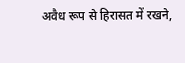अवैध रूप से हिरासत में रखने,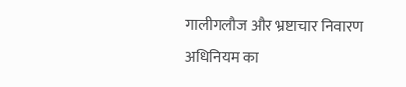गालीगलौज और भ्रष्टाचार निवारण अधिनियम का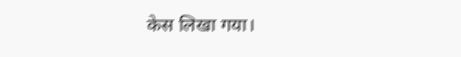केस लिखा गया।